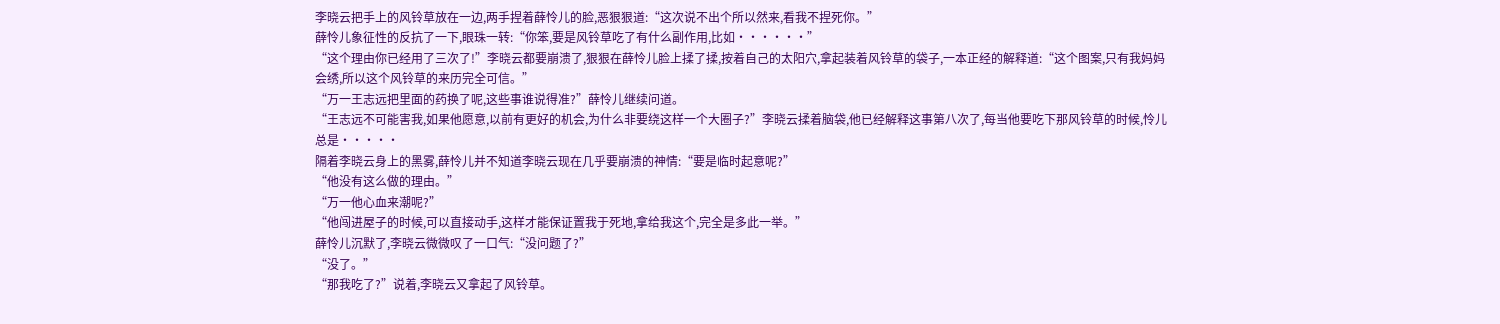李晓云把手上的风铃草放在一边,两手捏着薛怜儿的脸,恶狠狠道:“这次说不出个所以然来,看我不捏死你。”
薛怜儿象征性的反抗了一下,眼珠一转:“你笨,要是风铃草吃了有什么副作用,比如······”
“这个理由你已经用了三次了!”李晓云都要崩溃了,狠狠在薛怜儿脸上揉了揉,按着自己的太阳穴,拿起装着风铃草的袋子,一本正经的解释道:“这个图案,只有我妈妈会绣,所以这个风铃草的来历完全可信。”
“万一王志远把里面的药换了呢,这些事谁说得准?”薛怜儿继续问道。
“王志远不可能害我,如果他愿意,以前有更好的机会,为什么非要绕这样一个大圈子?”李晓云揉着脑袋,他已经解释这事第八次了,每当他要吃下那风铃草的时候,怜儿总是·····
隔着李晓云身上的黑雾,薛怜儿并不知道李晓云现在几乎要崩溃的神情:“要是临时起意呢?”
“他没有这么做的理由。”
“万一他心血来潮呢?”
“他闯进屋子的时候,可以直接动手,这样才能保证置我于死地,拿给我这个,完全是多此一举。”
薛怜儿沉默了,李晓云微微叹了一口气:“没问题了?”
“没了。”
“那我吃了?”说着,李晓云又拿起了风铃草。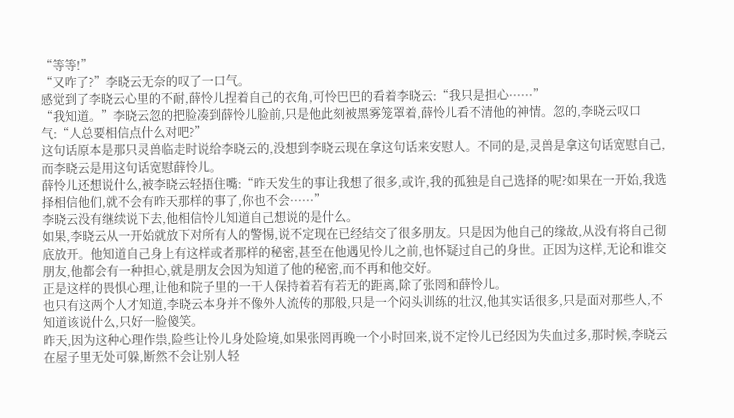“等等!”
“又咋了?”李晓云无奈的叹了一口气。
感觉到了李晓云心里的不耐,薛怜儿捏着自己的衣角,可怜巴巴的看着李晓云:“我只是担心······”
“我知道。”李晓云忽的把脸凑到薛怜儿脸前,只是他此刻被黑雾笼罩着,薛怜儿看不清他的神情。忽的,李晓云叹口气:“人总要相信点什么对吧?”
这句话原本是那只灵兽临走时说给李晓云的,没想到李晓云现在拿这句话来安慰人。不同的是,灵兽是拿这句话宽慰自己,而李晓云是用这句话宽慰薛怜儿。
薛怜儿还想说什么,被李晓云轻捂住嘴:“昨天发生的事让我想了很多,或许,我的孤独是自己选择的呢?如果在一开始,我选择相信他们,就不会有昨天那样的事了,你也不会······”
李晓云没有继续说下去,他相信怜儿知道自己想说的是什么。
如果,李晓云从一开始就放下对所有人的警惕,说不定现在已经结交了很多朋友。只是因为他自己的缘故,从没有将自己彻底放开。他知道自己身上有这样或者那样的秘密,甚至在他遇见怜儿之前,也怀疑过自己的身世。正因为这样,无论和谁交朋友,他都会有一种担心,就是朋友会因为知道了他的秘密,而不再和他交好。
正是这样的畏惧心理,让他和院子里的一干人保持着若有若无的距离,除了张罔和薛怜儿。
也只有这两个人才知道,李晓云本身并不像外人流传的那般,只是一个闷头训练的壮汉,他其实话很多,只是面对那些人,不知道该说什么,只好一脸傻笑。
昨天,因为这种心理作祟,险些让怜儿身处险境,如果张罔再晚一个小时回来,说不定怜儿已经因为失血过多,那时候,李晓云在屋子里无处可躲,断然不会让别人轻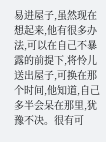易进屋子,虽然现在想起来,他有很多办法,可以在自己不暴露的前提下,将怜儿送出屋子,可换在那个时间,他知道,自己多半会呆在那里,犹豫不决。很有可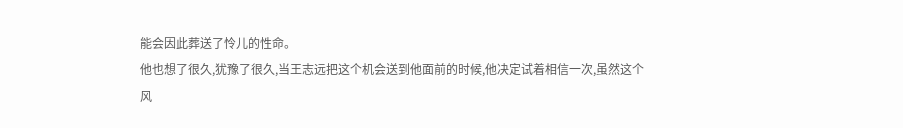能会因此葬送了怜儿的性命。
他也想了很久,犹豫了很久,当王志远把这个机会送到他面前的时候,他决定试着相信一次,虽然这个风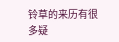铃草的来历有很多疑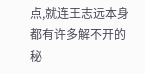点,就连王志远本身都有许多解不开的秘